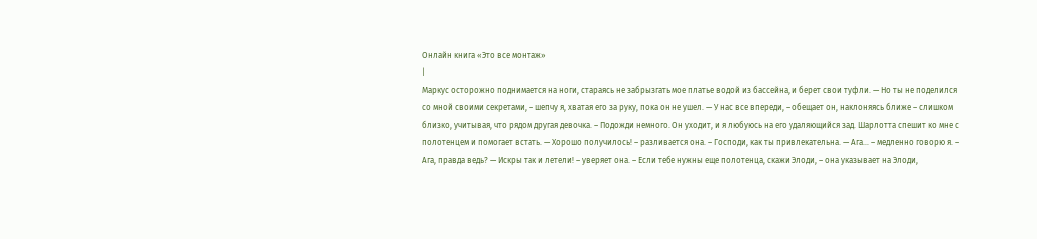Онлайн книга «Это все монтаж»
|
Маркус осторожно поднимается на ноги, стараясь не забрызгать мое платье водой из бассейна, и берет свои туфли. — Но ты не поделился со мной своими секретами, – шепчу я, хватая его за руку, пока он не ушел. — У нас все впереди, – обещает он, наклоняясь ближе – слишком близко, учитывая, что рядом другая девочка. – Подожди немного. Он уходит, и я любуюсь на его удаляющийся зад. Шарлотта спешит ко мне с полотенцем и помогает встать. — Хорошо получилось! – разливается она. – Господи, как ты привлекательна. — Ага… – медленно говорю я. – Ага, правда ведь? — Искры так и летели! – уверяет она. – Если тебе нужны еще полотенца, скажи Элоди, – она указывает на Элоди,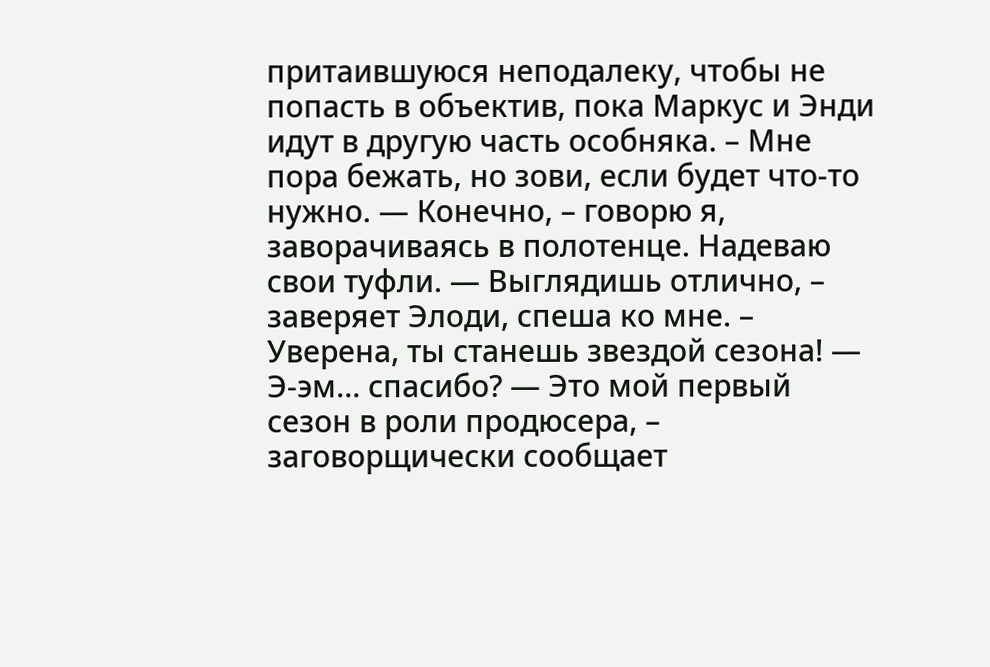притаившуюся неподалеку, чтобы не попасть в объектив, пока Маркус и Энди идут в другую часть особняка. – Мне пора бежать, но зови, если будет что-то нужно. — Конечно, – говорю я, заворачиваясь в полотенце. Надеваю свои туфли. — Выглядишь отлично, – заверяет Элоди, спеша ко мне. – Уверена, ты станешь звездой сезона! — Э-эм… спасибо? — Это мой первый сезон в роли продюсера, – заговорщически сообщает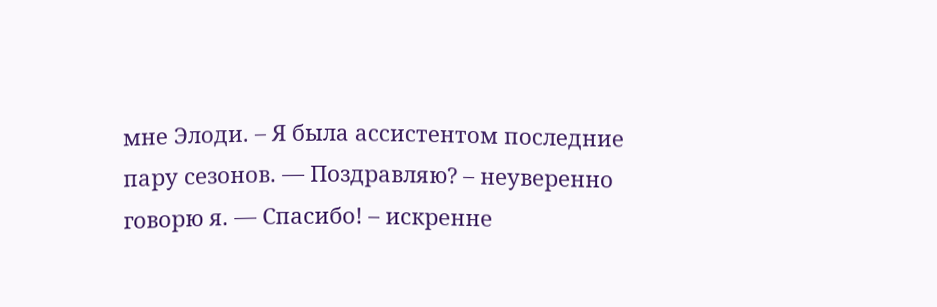мне Элоди. – Я была ассистентом последние пару сезонов. — Поздравляю? – неуверенно говорю я. — Спасибо! – искренне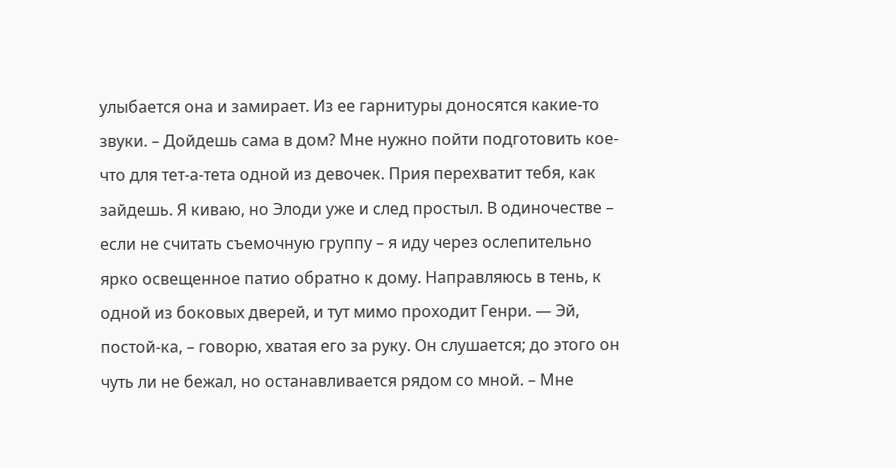улыбается она и замирает. Из ее гарнитуры доносятся какие-то звуки. – Дойдешь сама в дом? Мне нужно пойти подготовить кое-что для тет-а-тета одной из девочек. Прия перехватит тебя, как зайдешь. Я киваю, но Элоди уже и след простыл. В одиночестве – если не считать съемочную группу – я иду через ослепительно ярко освещенное патио обратно к дому. Направляюсь в тень, к одной из боковых дверей, и тут мимо проходит Генри. — Эй, постой-ка, – говорю, хватая его за руку. Он слушается; до этого он чуть ли не бежал, но останавливается рядом со мной. – Мне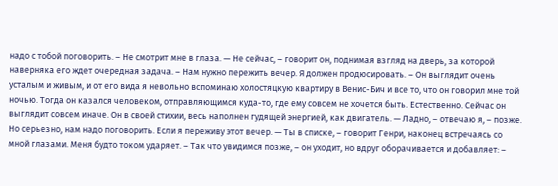надо с тобой поговорить. – Не смотрит мне в глаза. — Не сейчас, – говорит он, поднимая взгляд на дверь, за которой наверняка его ждет очередная задача. – Нам нужно пережить вечер. Я должен продюсировать. – Он выглядит очень усталым и живым, и от его вида я невольно вспоминаю холостяцкую квартиру в Венис-Бич и все то, что он говорил мне той ночью. Тогда он казался человеком, отправляющимся куда-то, где ему совсем не хочется быть. Естественно. Сейчас он выглядит совсем иначе. Он в своей стихии, весь наполнен гудящей энергией, как двигатель. — Ладно, – отвечаю я, – позже. Но серьезно, нам надо поговорить. Если я переживу этот вечер. — Ты в списке, – говорит Генри, наконец встречаясь со мной глазами. Меня будто током ударяет. – Так что увидимся позже, – он уходит, но вдруг оборачивается и добавляет: –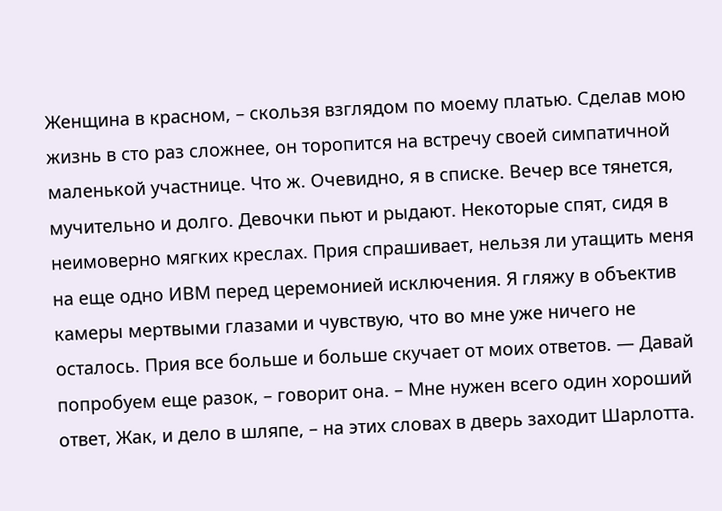Женщина в красном, – скользя взглядом по моему платью. Сделав мою жизнь в сто раз сложнее, он торопится на встречу своей симпатичной маленькой участнице. Что ж. Очевидно, я в списке. Вечер все тянется, мучительно и долго. Девочки пьют и рыдают. Некоторые спят, сидя в неимоверно мягких креслах. Прия спрашивает, нельзя ли утащить меня на еще одно ИВМ перед церемонией исключения. Я гляжу в объектив камеры мертвыми глазами и чувствую, что во мне уже ничего не осталось. Прия все больше и больше скучает от моих ответов. — Давай попробуем еще разок, – говорит она. – Мне нужен всего один хороший ответ, Жак, и дело в шляпе, – на этих словах в дверь заходит Шарлотта.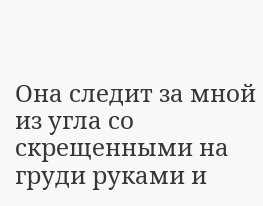Она следит за мной из угла со скрещенными на груди руками и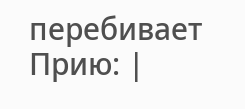перебивает Прию: |